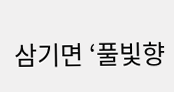삼기면 ‘풀빛향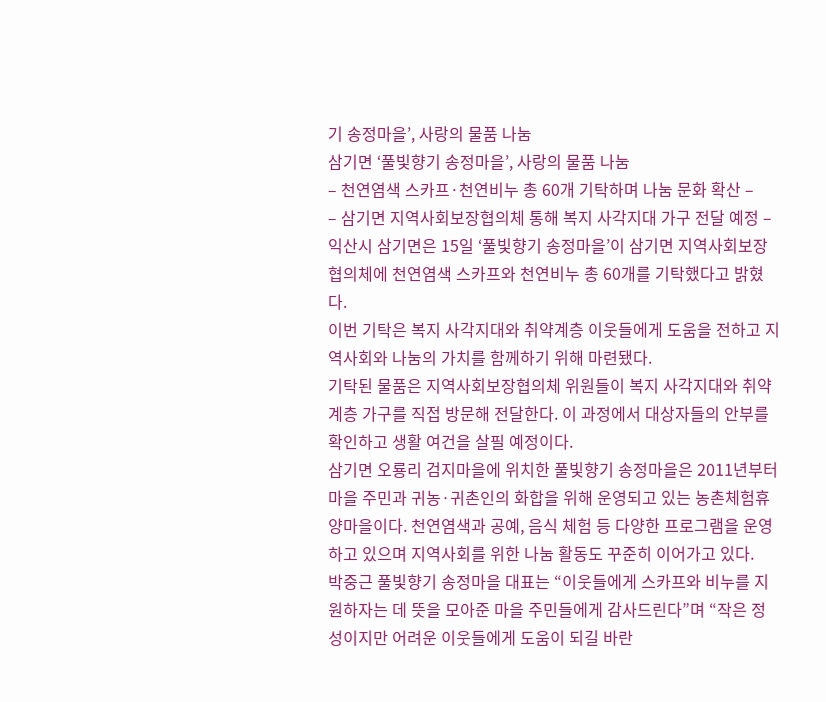기 송정마을’, 사랑의 물품 나눔
삼기면 ‘풀빛향기 송정마을’, 사랑의 물품 나눔
– 천연염색 스카프·천연비누 총 60개 기탁하며 나눔 문화 확산 –
– 삼기면 지역사회보장협의체 통해 복지 사각지대 가구 전달 예정 –
익산시 삼기면은 15일 ‘풀빛향기 송정마을’이 삼기면 지역사회보장협의체에 천연염색 스카프와 천연비누 총 60개를 기탁했다고 밝혔다.
이번 기탁은 복지 사각지대와 취약계층 이웃들에게 도움을 전하고 지역사회와 나눔의 가치를 함께하기 위해 마련됐다.
기탁된 물품은 지역사회보장협의체 위원들이 복지 사각지대와 취약계층 가구를 직접 방문해 전달한다. 이 과정에서 대상자들의 안부를 확인하고 생활 여건을 살필 예정이다.
삼기면 오룡리 검지마을에 위치한 풀빛향기 송정마을은 2011년부터 마을 주민과 귀농·귀촌인의 화합을 위해 운영되고 있는 농촌체험휴양마을이다. 천연염색과 공예, 음식 체험 등 다양한 프로그램을 운영하고 있으며 지역사회를 위한 나눔 활동도 꾸준히 이어가고 있다.
박중근 풀빛향기 송정마을 대표는 “이웃들에게 스카프와 비누를 지원하자는 데 뜻을 모아준 마을 주민들에게 감사드린다”며 “작은 정성이지만 어려운 이웃들에게 도움이 되길 바란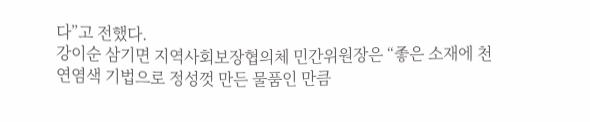다”고 전했다.
강이순 삼기면 지역사회보장협의체 민간위원장은 “좋은 소재에 천연염색 기법으로 정성껏 만든 물품인 만큼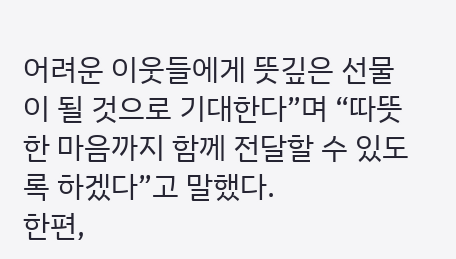어려운 이웃들에게 뜻깊은 선물이 될 것으로 기대한다”며 “따뜻한 마음까지 함께 전달할 수 있도록 하겠다”고 말했다.
한편,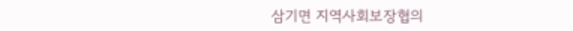삼기면 지역사회보장협의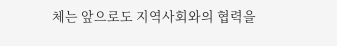체는 앞으로도 지역사회와의 협력을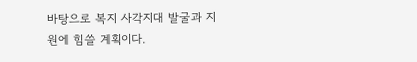바탕으로 복지 사각지대 발굴과 지원에 힘쓸 계획이다.